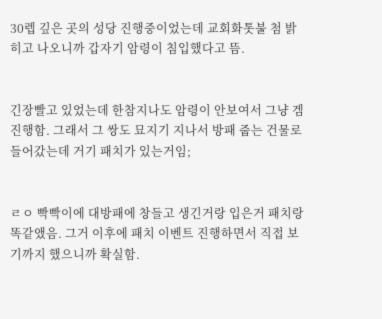30렙 깊은 곳의 성당 진행중이었는데 교회화톳불 첨 밝히고 나오니까 갑자기 암령이 침입했다고 뜸.


긴장빨고 있었는데 한참지나도 암령이 안보여서 그냥 겜 진행함. 그래서 그 쌍도 묘지기 지나서 방패 줍는 건물로 들어갔는데 거기 패치가 있는거임;


ㄹㅇ 빡빡이에 대방패에 창들고 생긴거랑 입은거 패치랑 똑같앴음. 그거 이후에 패치 이벤트 진행하면서 직접 보기까지 했으니까 확실함.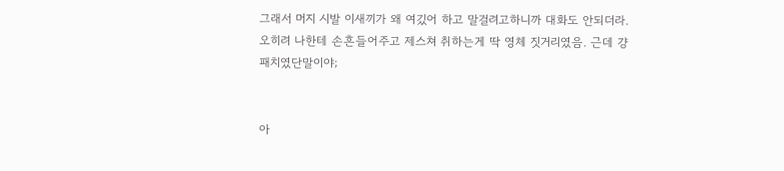그래서 머지 시발 이새끼가 왜 여깄어 하고 말걸려고하니까 대화도 안되더라. 오히려 나한테 손흔들어주고 제스쳐 취하는게 딱 영체 짓거리였음. 근데 걍 패치였단말이야;


아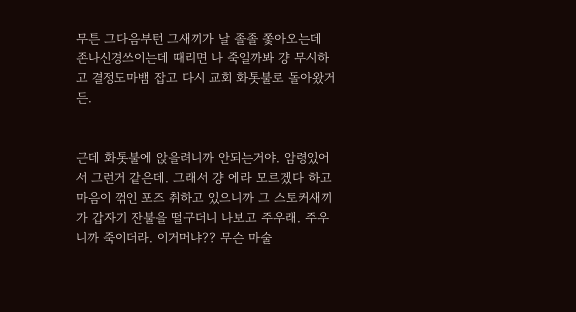무튼 그다음부턴 그새끼가 날 졸졸 쫓아오는데 존나신경쓰이는데 때리면 나 죽일까봐 걍 무시하고 결정도마뱀 잡고 다시 교회 화톳불로 돌아왔거든.


근데 화톳불에 앉을려니까 안되는거야. 암령있어서 그런거 같은데. 그래서 걍 에라 모르겠다 하고 마음이 꺾인 포즈 취하고 있으니까 그 스토커새끼가 갑자기 잔불을 떨구더니 나보고 주우래. 주우니까 죽이더라. 이거머냐?? 무슨 마술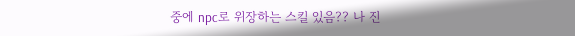중에 npc로 위장하는 스킬 있음?? 나 진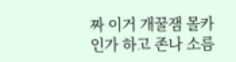짜 이거 개꿀잼 몰카인가 하고 존나 소름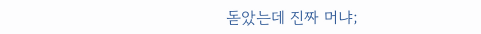돋았는데 진짜 머냐;